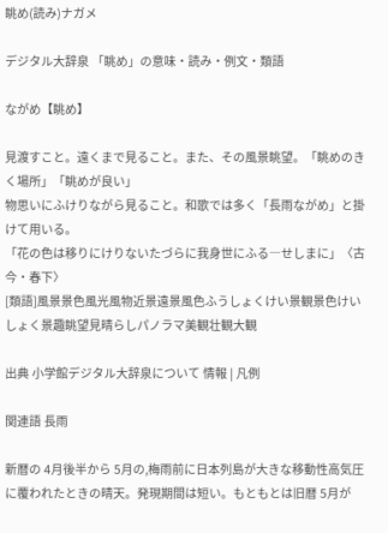眺め(読み)ナガメ

デジタル大辞泉 「眺め」の意味・読み・例文・類語

ながめ【眺め】

見渡すこと。遠くまで見ること。また、その風景眺望。「眺めのきく場所」「眺めが良い」
物思いにふけりながら見ること。和歌では多く「長雨ながめ」と掛けて用いる。
「花の色は移りにけりないたづらに我身世にふる―せしまに」〈古今・春下〉
[類語]風景景色風光風物近景遠景風色ふうしょくけい景観景色けいしょく景趣眺望見晴らしパノラマ美観壮観大観

出典 小学館デジタル大辞泉について 情報 | 凡例

関連語 長雨

新暦の 4月後半から 5月の,梅雨前に日本列島が大きな移動性高気圧に覆われたときの晴天。発現期間は短い。もともとは旧暦 5月が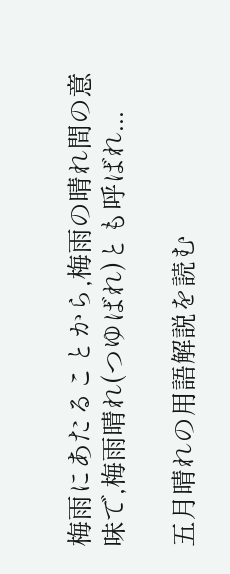梅雨にあたることから,梅雨の晴れ間の意味で,梅雨晴れ(つゆばれ)とも呼ばれ...

五月晴れの用語解説を読む